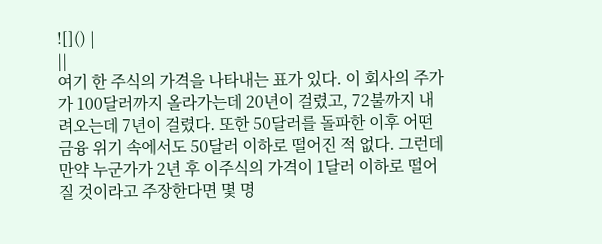![]() |
||
여기 한 주식의 가격을 나타내는 표가 있다. 이 회사의 주가가 100달러까지 올라가는데 20년이 걸렸고, 72불까지 내려오는데 7년이 걸렸다. 또한 50달러를 돌파한 이후 어떤 금융 위기 속에서도 50달러 이하로 떨어진 적 없다. 그런데 만약 누군가가 2년 후 이주식의 가격이 1달러 이하로 떨어질 것이라고 주장한다면 몇 명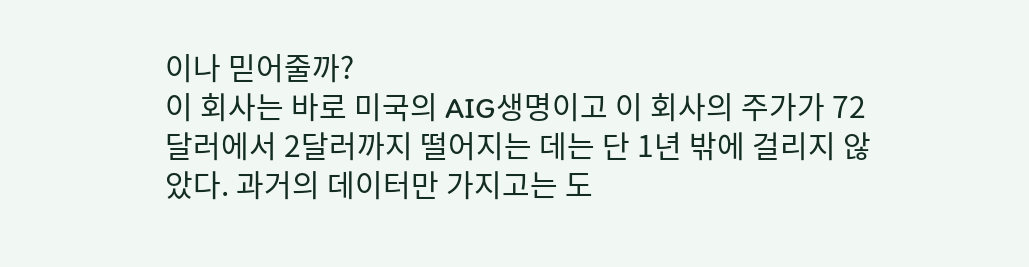이나 믿어줄까?
이 회사는 바로 미국의 AIG생명이고 이 회사의 주가가 72달러에서 2달러까지 떨어지는 데는 단 1년 밖에 걸리지 않았다. 과거의 데이터만 가지고는 도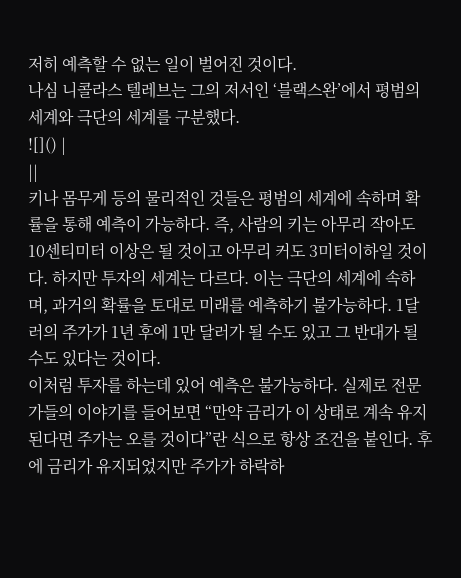저히 예측할 수 없는 일이 벌어진 것이다.
나심 니콜라스 텔레브는 그의 저서인 ‘블랙스완’에서 평범의 세계와 극단의 세계를 구분했다.
![]() |
||
키나 몸무게 등의 물리적인 것들은 평범의 세계에 속하며 확률을 통해 예측이 가능하다. 즉, 사람의 키는 아무리 작아도 10센티미터 이상은 될 것이고 아무리 커도 3미터이하일 것이다. 하지만 투자의 세계는 다르다. 이는 극단의 세계에 속하며, 과거의 확률을 토대로 미래를 예측하기 불가능하다. 1달러의 주가가 1년 후에 1만 달러가 될 수도 있고 그 반대가 될 수도 있다는 것이다.
이처럼 투자를 하는데 있어 예측은 불가능하다. 실제로 전문가들의 이야기를 들어보면 “만약 금리가 이 상태로 계속 유지된다면 주가는 오를 것이다”란 식으로 항상 조건을 붙인다. 후에 금리가 유지되었지만 주가가 하락하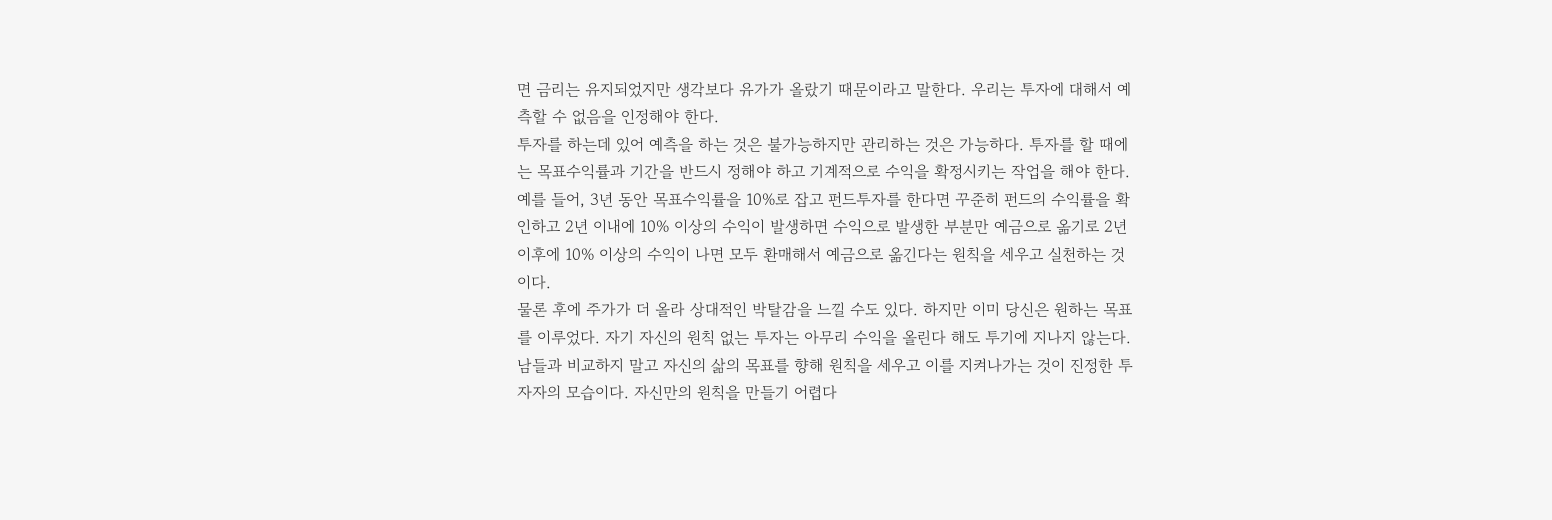면 금리는 유지되었지만 생각보다 유가가 올랐기 때문이라고 말한다. 우리는 투자에 대해서 예측할 수 없음을 인정해야 한다.
투자를 하는데 있어 예측을 하는 것은 불가능하지만 관리하는 것은 가능하다. 투자를 할 때에는 목표수익률과 기간을 반드시 정해야 하고 기계적으로 수익을 확정시키는 작업을 해야 한다.
예를 들어, 3년 동안 목표수익률을 10%로 잡고 펀드투자를 한다면 꾸준히 펀드의 수익률을 확인하고 2년 이내에 10% 이상의 수익이 발생하면 수익으로 발생한 부분만 예금으로 옮기로 2년 이후에 10% 이상의 수익이 나면 모두 환매해서 예금으로 옮긴다는 원칙을 세우고 실천하는 것이다.
물론 후에 주가가 더 올라 상대적인 박탈감을 느낄 수도 있다. 하지만 이미 당신은 원하는 목표를 이루었다. 자기 자신의 원칙 없는 투자는 아무리 수익을 올린다 해도 투기에 지나지 않는다.
남들과 비교하지 말고 자신의 삶의 목표를 향해 원칙을 세우고 이를 지켜나가는 것이 진정한 투자자의 모습이다. 자신만의 원칙을 만들기 어렵다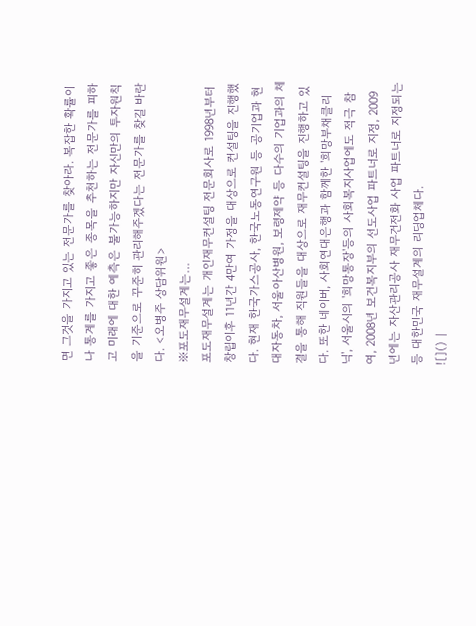면 그것을 가지고 있는 전문가를 찾아라. 복잡한 확률이나 통계를 가지고 좋은 종목을 추천하는 전문가를 피하고 미래에 대한 예측은 불가능하지만 자신만의 투자원칙을 기준으로 꾸준히 관리해주겠다는 전문가를 찾길 바란다. <오병주 상담위원>
※포도재무설계는…
포도재무설계는 개인재무컨설팅 전문회사로 1998년부터 창립이후 11년간 4만여 가정을 대상으로 컨설팅을 진행했다. 현재 한국가스공사, 한국노동연구원 등 공기업과 현대자동차, 서울아산병원, 보령제약 등 다수의 기업과의 체결을 통해 직원들을 대상으로 재무컨설팅을 진행하고 있다. 또한 네이버, 사회연대은행과 함께한 '희망부채클리닉', 서울시의 '희망통장'등의 사회복지사업에도 적극 참여, 2008년 보건복지부의 선도사업 파트너로 지정, 2009년에는 자산관리공사 재무건전화 사업 파트너로 지정되는 등 대한민국 재무설계의 리딩업체다.
![]() |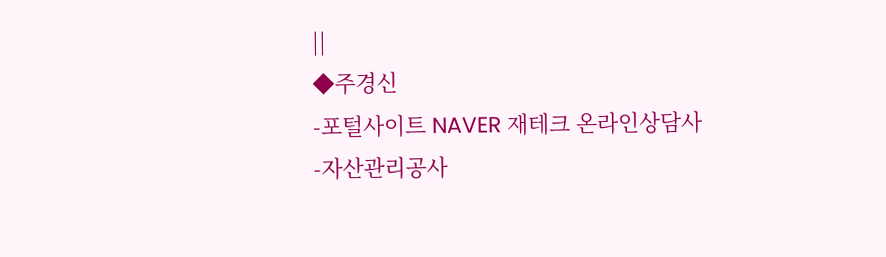||
◆주경신
-포털사이트 NAVER 재테크 온라인상담사
-자산관리공사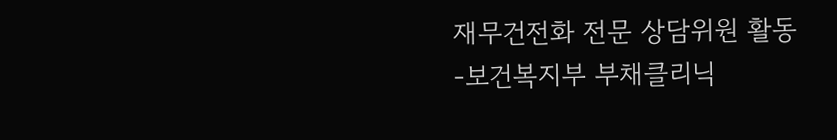재무건전화 전문 상담위원 활동
-보건복지부 부채클리닉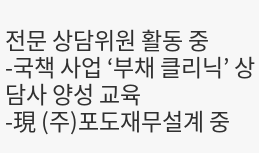전문 상담위원 활동 중
-국책 사업 ‘부채 클리닉’ 상담사 양성 교육
-現 (주)포도재무설계 중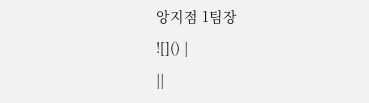앙지점 1팀장
![]() |
||